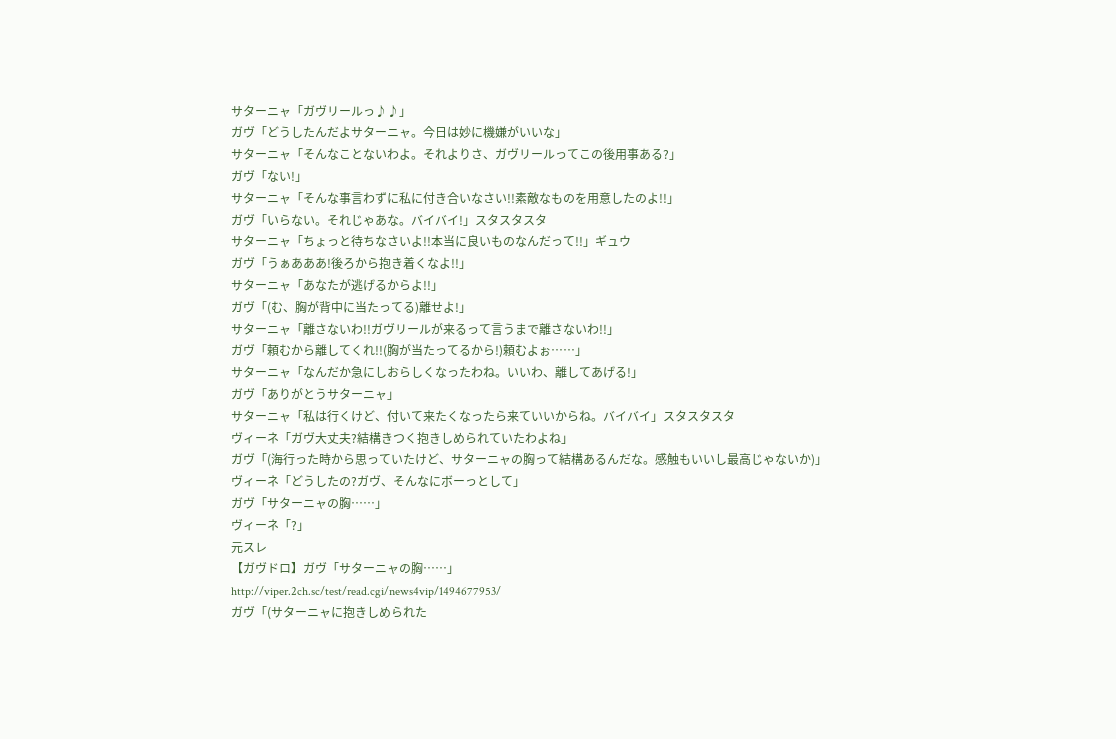サターニャ「ガヴリールっ♪♪」
ガヴ「どうしたんだよサターニャ。今日は妙に機嫌がいいな」
サターニャ「そんなことないわよ。それよりさ、ガヴリールってこの後用事ある?」
ガヴ「ない!」
サターニャ「そんな事言わずに私に付き合いなさい!!素敵なものを用意したのよ!!」
ガヴ「いらない。それじゃあな。バイバイ!」スタスタスタ
サターニャ「ちょっと待ちなさいよ!!本当に良いものなんだって!!」ギュウ
ガヴ「うぁあああ!後ろから抱き着くなよ!!」
サターニャ「あなたが逃げるからよ!!」
ガヴ「(む、胸が背中に当たってる)離せよ!」
サターニャ「離さないわ!!ガヴリールが来るって言うまで離さないわ!!」
ガヴ「頼むから離してくれ!!(胸が当たってるから!)頼むよぉ……」
サターニャ「なんだか急にしおらしくなったわね。いいわ、離してあげる!」
ガヴ「ありがとうサターニャ」
サターニャ「私は行くけど、付いて来たくなったら来ていいからね。バイバイ」スタスタスタ
ヴィーネ「ガヴ大丈夫?結構きつく抱きしめられていたわよね」
ガヴ「(海行った時から思っていたけど、サターニャの胸って結構あるんだな。感触もいいし最高じゃないか)」
ヴィーネ「どうしたの?ガヴ、そんなにボーっとして」
ガヴ「サターニャの胸……」
ヴィーネ「?」
元スレ
【ガヴドロ】ガヴ「サターニャの胸……」
http://viper.2ch.sc/test/read.cgi/news4vip/1494677953/
ガヴ「(サターニャに抱きしめられた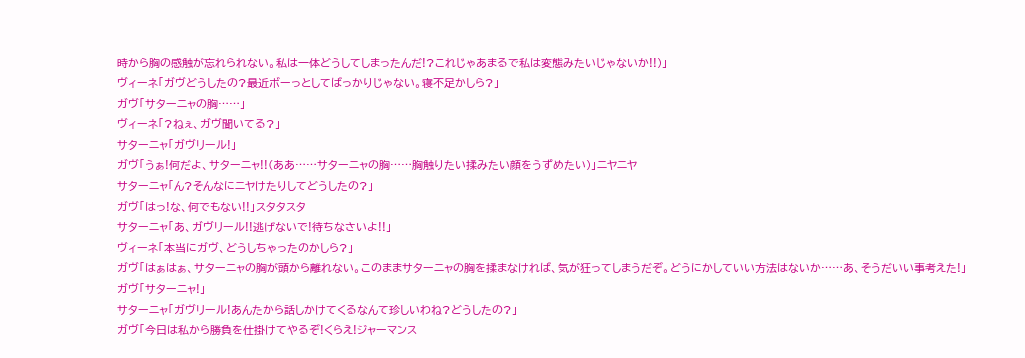時から胸の感触が忘れられない。私は一体どうしてしまったんだ!?これじゃあまるで私は変態みたいじゃないか!!)」
ヴィーネ「ガヴどうしたの?最近ボーっとしてばっかりじゃない。寝不足かしら?」
ガヴ「サターニャの胸……」
ヴィーネ「?ねぇ、ガヴ聞いてる?」
サターニャ「ガヴリール!」
ガヴ「うぁ!何だよ、サターニャ!!(ああ……サターニャの胸……胸触りたい揉みたい顔をうずめたい)」ニヤニヤ
サターニャ「ん?そんなにニヤけたりしてどうしたの?」
ガヴ「はっ!な、何でもない!!」スタタスタ
サターニャ「あ、ガヴリール!!逃げないで!待ちなさいよ!!」
ヴィーネ「本当にガヴ、どうしちゃったのかしら?」
ガヴ「はぁはぁ、サターニャの胸が頭から離れない。このままサターニャの胸を揉まなければ、気が狂ってしまうだぞ。どうにかしていい方法はないか……あ、そうだいい事考えた!」
ガヴ「サターニャ!」
サターニャ「ガヴリール!あんたから話しかけてくるなんて珍しいわね?どうしたの?」
ガヴ「今日は私から勝負を仕掛けてやるぞ!くらえ!ジャーマンス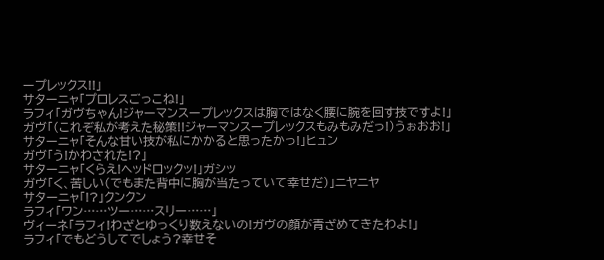ープレックス!!」
サターニャ「プロレスごっこね!」
ラフィ「ガヴちゃん!ジャーマンスープレックスは胸ではなく腰に腕を回す技ですよ!」
ガヴ「(これぞ私が考えた秘策!!ジャーマンスープレックスもみもみだっ!)うぉおお!」
サターニャ「そんな甘い技が私にかかると思ったかっ!」ヒュン
ガヴ「う!かわされた!?」
サターニャ「くらえ!ヘッドロックッ!」ガシッ
ガヴ「く、苦しい(でもまた背中に胸が当たっていて幸せだ)」ニヤニヤ
サターニャ「!?」クンクン
ラフィ「ワン……ツー……スリー……」
ヴィーネ「ラフィ!わざとゆっくり数えないの!ガヴの顔が青ざめてきたわよ!」
ラフィ「でもどうしてでしょう?幸せそ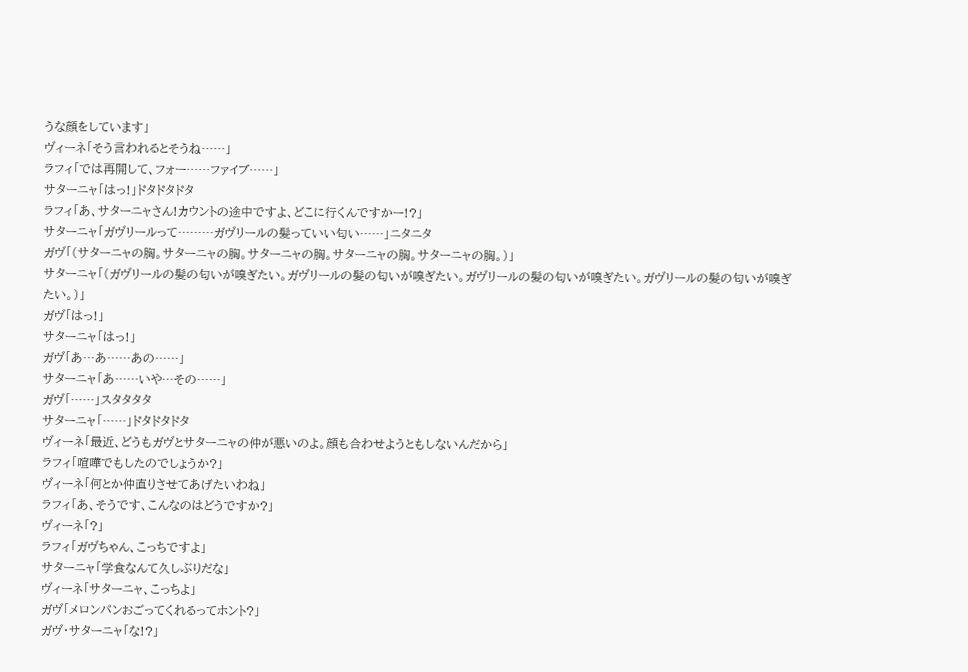うな顔をしています」
ヴィーネ「そう言われるとそうね……」
ラフィ「では再開して、フォー……ファイブ……」
サターニャ「はっ!」ドタドタドタ
ラフィ「あ、サターニャさん!カウントの途中ですよ、どこに行くんですかー!?」
サターニャ「ガヴリールって………ガヴリールの髪っていい匂い……」ニタニタ
ガヴ「(サターニャの胸。サターニャの胸。サターニャの胸。サターニャの胸。サターニャの胸。)」
サターニャ「(ガヴリールの髪の匂いが嗅ぎたい。ガヴリールの髪の匂いが嗅ぎたい。ガヴリールの髪の匂いが嗅ぎたい。ガヴリールの髪の匂いが嗅ぎたい。)」
ガヴ「はっ!」
サターニャ「はっ!」
ガヴ「あ…あ……あの……」
サターニャ「あ……いや…その……」
ガヴ「……」スタタタタ
サターニャ「……」ドタドタドタ
ヴィーネ「最近、どうもガヴとサターニャの仲が悪いのよ。顔も合わせようともしないんだから」
ラフィ「喧嘩でもしたのでしょうか?」
ヴィーネ「何とか仲直りさせてあげたいわね」
ラフィ「あ、そうです、こんなのはどうですか?」
ヴィーネ「?」
ラフィ「ガヴちゃん、こっちですよ」
サターニャ「学食なんて久しぶりだな」
ヴィーネ「サターニャ、こっちよ」
ガヴ「メロンパンおごってくれるってホント?」
ガヴ・サターニャ「な!?」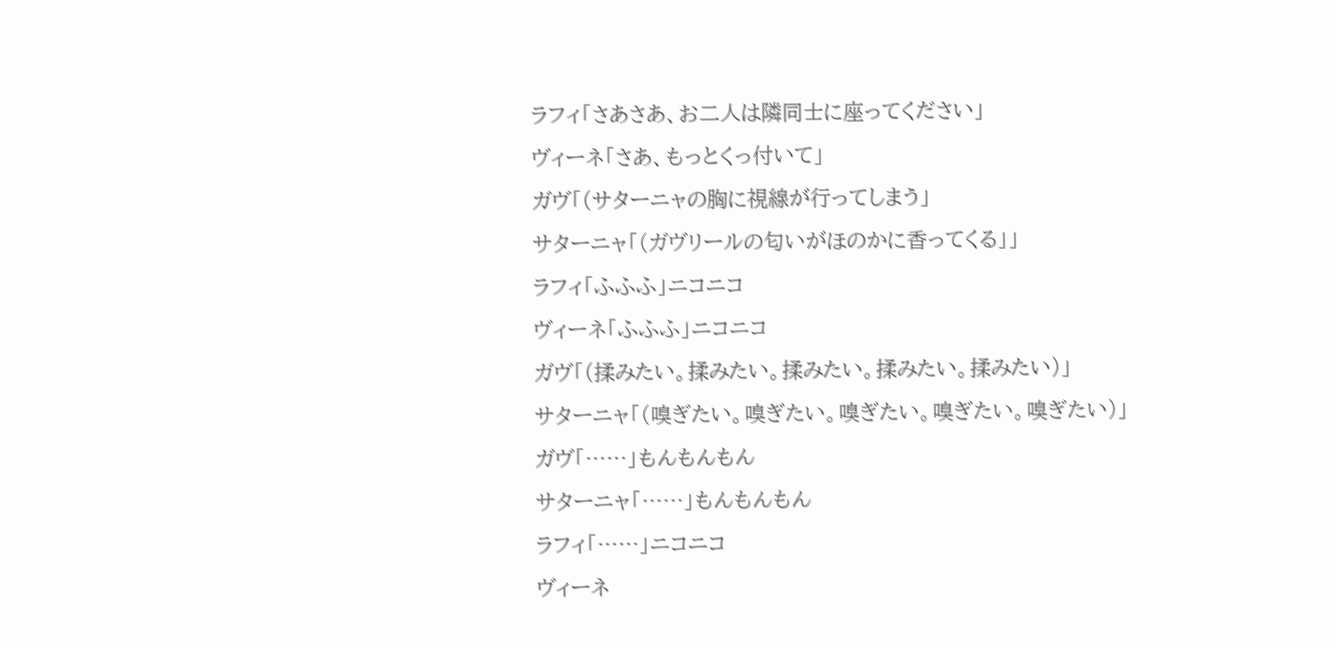ラフィ「さあさあ、お二人は隣同士に座ってください」
ヴィーネ「さあ、もっとくっ付いて」
ガヴ「(サターニャの胸に視線が行ってしまう」
サターニャ「(ガヴリールの匂いがほのかに香ってくる」」
ラフィ「ふふふ」ニコニコ
ヴィーネ「ふふふ」ニコニコ
ガヴ「(揉みたい。揉みたい。揉みたい。揉みたい。揉みたい)」
サターニャ「(嗅ぎたい。嗅ぎたい。嗅ぎたい。嗅ぎたい。嗅ぎたい)」
ガヴ「……」もんもんもん
サターニャ「……」もんもんもん
ラフィ「……」ニコニコ
ヴィーネ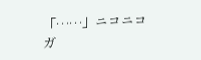「……」ニコニコ
ガ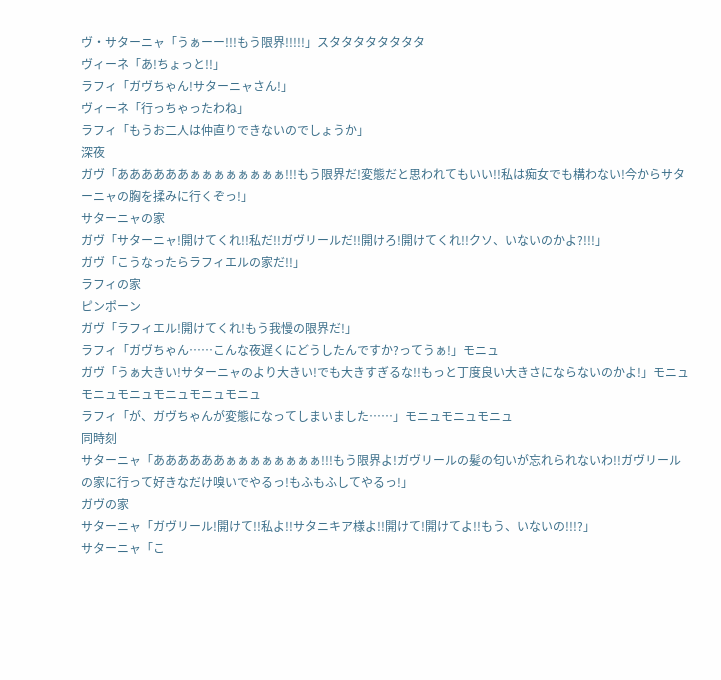ヴ・サターニャ「うぁーー!!!もう限界!!!!!」スタタタタタタタタ
ヴィーネ「あ!ちょっと!!」
ラフィ「ガヴちゃん!サターニャさん!」
ヴィーネ「行っちゃったわね」
ラフィ「もうお二人は仲直りできないのでしょうか」
深夜
ガヴ「ああああああぁぁぁぁぁぁぁぁ!!!もう限界だ!変態だと思われてもいい!!私は痴女でも構わない!今からサターニャの胸を揉みに行くぞっ!」
サターニャの家
ガヴ「サターニャ!開けてくれ!!私だ!!ガヴリールだ!!開けろ!開けてくれ!!クソ、いないのかよ?!!!」
ガヴ「こうなったらラフィエルの家だ!!」
ラフィの家
ピンポーン
ガヴ「ラフィエル!開けてくれ!もう我慢の限界だ!」
ラフィ「ガヴちゃん……こんな夜遅くにどうしたんですか?ってうぁ!」モニュ
ガヴ「うぁ大きい!サターニャのより大きい!でも大きすぎるな!!もっと丁度良い大きさにならないのかよ!」モニュモニュモニュモニュモニュモニュ
ラフィ「が、ガヴちゃんが変態になってしまいました……」モニュモニュモニュ
同時刻
サターニャ「ああああああぁぁぁぁぁぁぁぁ!!!もう限界よ!ガヴリールの髪の匂いが忘れられないわ!!ガヴリールの家に行って好きなだけ嗅いでやるっ!もふもふしてやるっ!」
ガヴの家
サターニャ「ガヴリール!開けて!!私よ!!サタニキア様よ!!開けて!開けてよ!!もう、いないの!!!?」
サターニャ「こ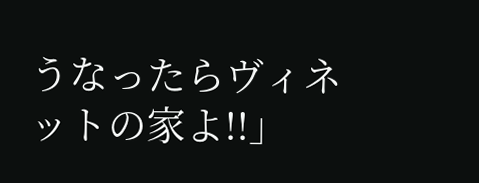うなったらヴィネットの家よ!!」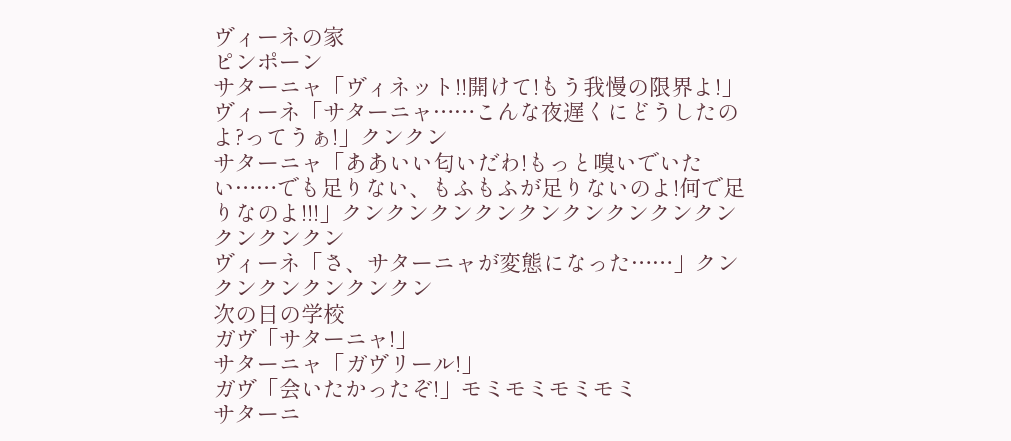ヴィーネの家
ピンポーン
サターニャ「ヴィネット!!開けて!もう我慢の限界よ!」
ヴィーネ「サターニャ……こんな夜遅くにどうしたのよ?ってうぁ!」クンクン
サターニャ「ああいい匂いだわ!もっと嗅いでいたい……でも足りない、もふもふが足りないのよ!何で足りなのよ!!!」クンクンクンクンクンクンクンクンクンクンクンクン
ヴィーネ「さ、サターニャが変態になった……」クンクンクンクンクンクン
次の日の学校
ガヴ「サターニャ!」
サターニャ「ガヴリール!」
ガヴ「会いたかったぞ!」モミモミモミモミ
サターニ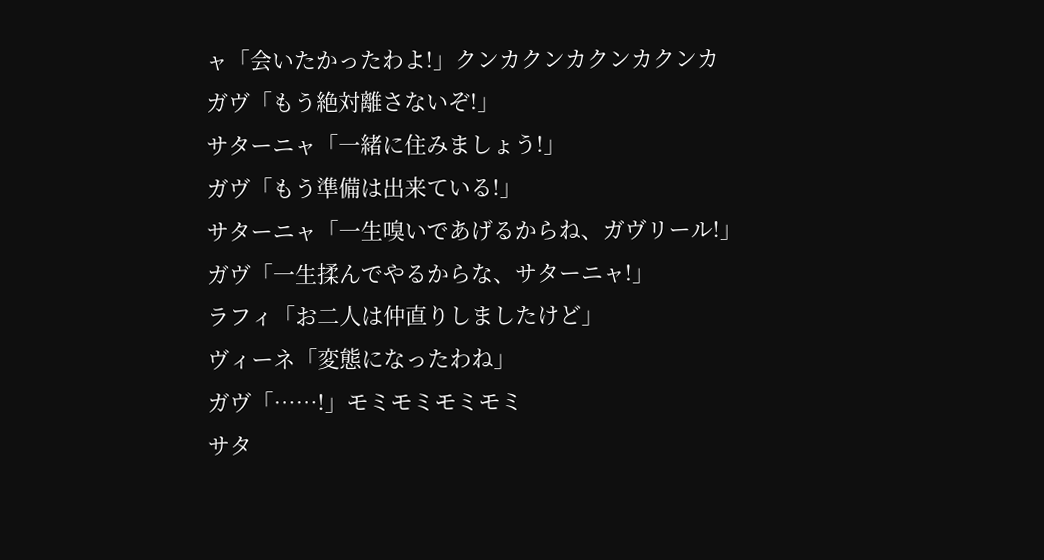ャ「会いたかったわよ!」クンカクンカクンカクンカ
ガヴ「もう絶対離さないぞ!」
サターニャ「一緒に住みましょう!」
ガヴ「もう準備は出来ている!」
サターニャ「一生嗅いであげるからね、ガヴリール!」
ガヴ「一生揉んでやるからな、サターニャ!」
ラフィ「お二人は仲直りしましたけど」
ヴィーネ「変態になったわね」
ガヴ「……!」モミモミモミモミ
サタ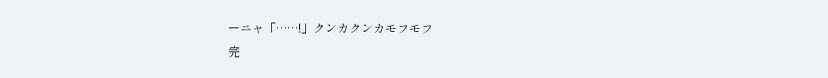ーニャ「……!」クンカクンカモフモフ
完